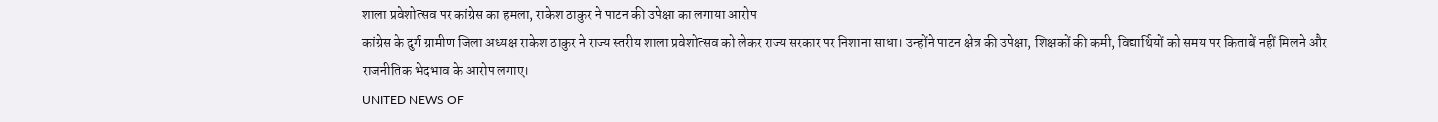शाला प्रवेशोत्सव पर कांग्रेस का हमला, राकेश ठाकुर ने पाटन की उपेक्षा का लगाया आरोप
कांग्रेस के दुर्ग ग्रामीण जिला अध्यक्ष राकेश ठाकुर ने राज्य स्तरीय शाला प्रवेशोत्सव को लेकर राज्य सरकार पर निशाना साधा। उन्होंने पाटन क्षेत्र की उपेक्षा, शिक्षकों की कमी, विद्यार्थियों को समय पर किताबें नहीं मिलने और राजनीतिक भेदभाव के आरोप लगाए।
UNITED NEWS OF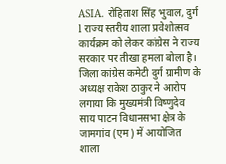ASIA. रोहिताश सिंह भुवाल, दुर्ग l राज्य स्तरीय शाला प्रवेशोत्सव कार्यक्रम को लेकर कांग्रेस ने राज्य सरकार पर तीखा हमला बोला है। जिला कांग्रेस कमेटी दुर्ग ग्रामीण के अध्यक्ष राकेश ठाकुर ने आरोप लगाया कि मुख्यमंत्री विष्णुदेव साय पाटन विधानसभा क्षेत्र के जामगांव (एम) में आयोजित शाला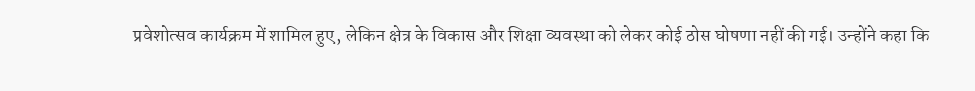प्रवेशोत्सव कार्यक्रम में शामिल हुए, लेकिन क्षेत्र के विकास और शिक्षा व्यवस्था को लेकर कोई ठोस घोषणा नहीं की गई। उन्होंने कहा कि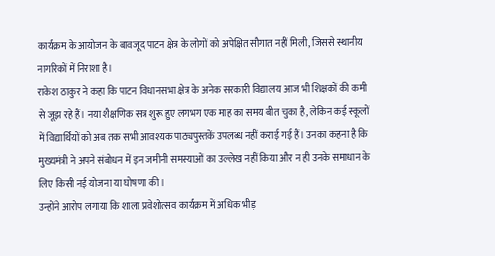कार्यक्रम के आयोजन के बावजूद पाटन क्षेत्र के लोगों को अपेक्षित सौगात नहीं मिली, जिससे स्थानीय नागरिकों में निराशा है।
राकेश ठाकुर ने कहा कि पाटन विधानसभा क्षेत्र के अनेक सरकारी विद्यालय आज भी शिक्षकों की कमी से जूझ रहे हैं। नया शैक्षणिक सत्र शुरू हुए लगभग एक माह का समय बीत चुका है, लेकिन कई स्कूलों में विद्यार्थियों को अब तक सभी आवश्यक पाठ्यपुस्तकें उपलब्ध नहीं कराई गई हैं। उनका कहना है कि मुख्यमंत्री ने अपने संबोधन में इन जमीनी समस्याओं का उल्लेख नहीं किया और न ही उनके समाधान के लिए किसी नई योजना या घोषणा की।
उन्होंने आरोप लगाया कि शाला प्रवेशोत्सव कार्यक्रम में अधिक भीड़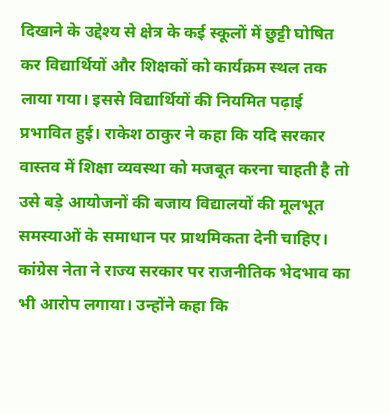दिखाने के उद्देश्य से क्षेत्र के कई स्कूलों में छुट्टी घोषित कर विद्यार्थियों और शिक्षकों को कार्यक्रम स्थल तक लाया गया। इससे विद्यार्थियों की नियमित पढ़ाई प्रभावित हुई। राकेश ठाकुर ने कहा कि यदि सरकार वास्तव में शिक्षा व्यवस्था को मजबूत करना चाहती है तो उसे बड़े आयोजनों की बजाय विद्यालयों की मूलभूत समस्याओं के समाधान पर प्राथमिकता देनी चाहिए।
कांग्रेस नेता ने राज्य सरकार पर राजनीतिक भेदभाव का भी आरोप लगाया। उन्होंने कहा कि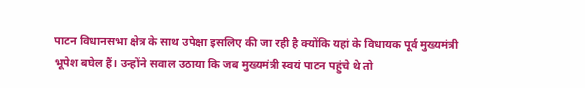पाटन विधानसभा क्षेत्र के साथ उपेक्षा इसलिए की जा रही है क्योंकि यहां के विधायक पूर्व मुख्यमंत्री भूपेश बघेल हैं। उन्होंने सवाल उठाया कि जब मुख्यमंत्री स्वयं पाटन पहुंचे थे तो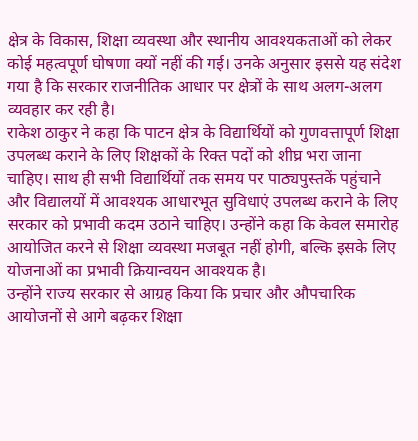क्षेत्र के विकास, शिक्षा व्यवस्था और स्थानीय आवश्यकताओं को लेकर कोई महत्वपूर्ण घोषणा क्यों नहीं की गई। उनके अनुसार इससे यह संदेश गया है कि सरकार राजनीतिक आधार पर क्षेत्रों के साथ अलग-अलग व्यवहार कर रही है।
राकेश ठाकुर ने कहा कि पाटन क्षेत्र के विद्यार्थियों को गुणवत्तापूर्ण शिक्षा उपलब्ध कराने के लिए शिक्षकों के रिक्त पदों को शीघ्र भरा जाना चाहिए। साथ ही सभी विद्यार्थियों तक समय पर पाठ्यपुस्तकें पहुंचाने और विद्यालयों में आवश्यक आधारभूत सुविधाएं उपलब्ध कराने के लिए सरकार को प्रभावी कदम उठाने चाहिए। उन्होंने कहा कि केवल समारोह आयोजित करने से शिक्षा व्यवस्था मजबूत नहीं होगी, बल्कि इसके लिए योजनाओं का प्रभावी क्रियान्वयन आवश्यक है।
उन्होंने राज्य सरकार से आग्रह किया कि प्रचार और औपचारिक आयोजनों से आगे बढ़कर शिक्षा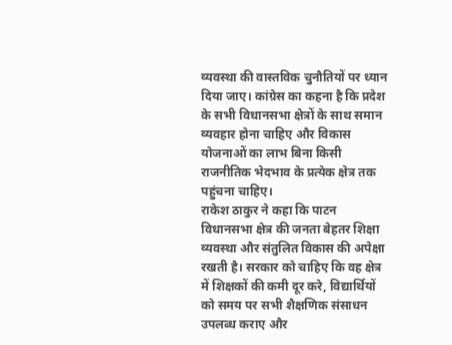व्यवस्था की वास्तविक चुनौतियों पर ध्यान दिया जाए। कांग्रेस का कहना है कि प्रदेश के सभी विधानसभा क्षेत्रों के साथ समान व्यवहार होना चाहिए और विकास योजनाओं का लाभ बिना किसी राजनीतिक भेदभाव के प्रत्येक क्षेत्र तक पहुंचना चाहिए।
राकेश ठाकुर ने कहा कि पाटन विधानसभा क्षेत्र की जनता बेहतर शिक्षा व्यवस्था और संतुलित विकास की अपेक्षा रखती है। सरकार को चाहिए कि वह क्षेत्र में शिक्षकों की कमी दूर करे, विद्यार्थियों को समय पर सभी शैक्षणिक संसाधन उपलब्ध कराए और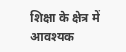शिक्षा के क्षेत्र में आवश्यक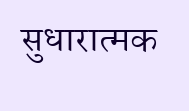सुधारात्मक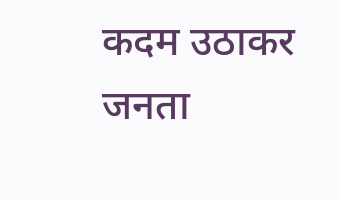कदम उठाकर जनता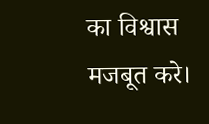का विश्वास मजबूत करे।